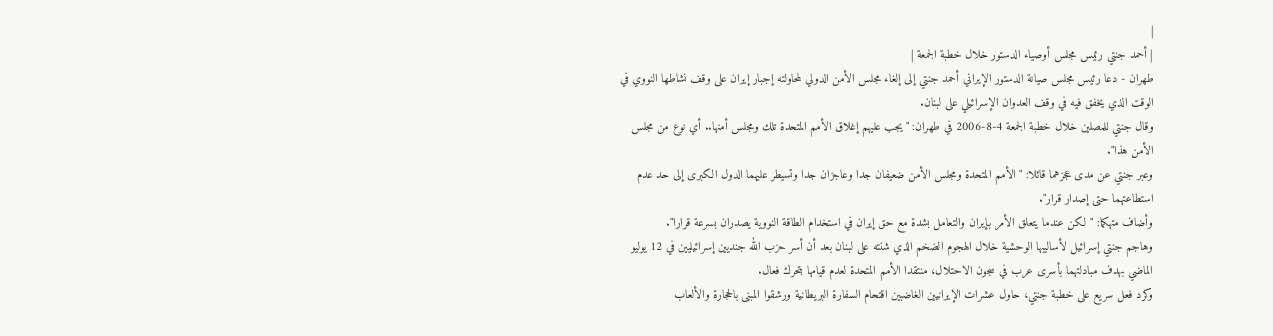|
| أحمد جنتي رئيس مجلس أوصياء الدستور خلال خطبة الجمعة |
طهران - دعا رئيس مجلس صيانة الدستور الإيراني أحمد جنتي إلى إلغاء مجلس الأمن الدولي لمحاولته إجبار إيران على وقف نشاطها النووي في الوقت الذي يخفق فيه في وقف العدوان الإسرائيلي على لبنان.
وقال جنتي للمصلين خلال خطبة الجمعة 4-8-2006 في طهران: "يجب عليهم إغلاق الأمم المتحدة تلك ومجلس أمنها.. أي نوع من مجلس الأمن هذا".
وعبر جنتي عن مدى عجزهما قائلا: "الأمم المتحدة ومجلس الأمن ضعيفان جدا وعاجزان جدا وتسيطر عليهما الدول الكبرى إلى حد عدم استطاعتهما حتى إصدار قرار".
وأضاف متهكما: "لكن عندما يتعلق الأمر بإيران والتعامل بشدة مع حق إيران في استخدام الطاقة النووية يصدران بسرعة قرارا".
وهاجم جنتي إسرائيل لأساليبها الوحشية خلال الهجوم الضخم الذي شنته على لبنان بعد أن أسر حزب الله جنديين إسرائيليين في 12 يوليو الماضي بهدف مبادلتهما بأسرى عرب في سجون الاحتلال، منتقدا الأمم المتحدة لعدم قيامها بتحرك فعال.
وكرد فعل سريع على خطبة جنتي، حاول عشرات الإيرانيين الغاضبين اقتحام السفارة البريطانية ورشقوا المبنى بالحجارة والألعاب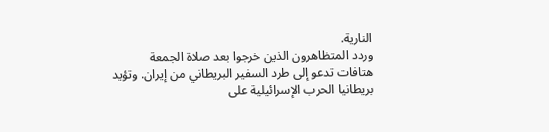النارية.
وردد المتظاهرون الذين خرجوا بعد صلاة الجمعة هتافات تدعو إلى طرد السفير البريطاني من إيران. وتؤيد بريطانيا الحرب الإسرائيلية على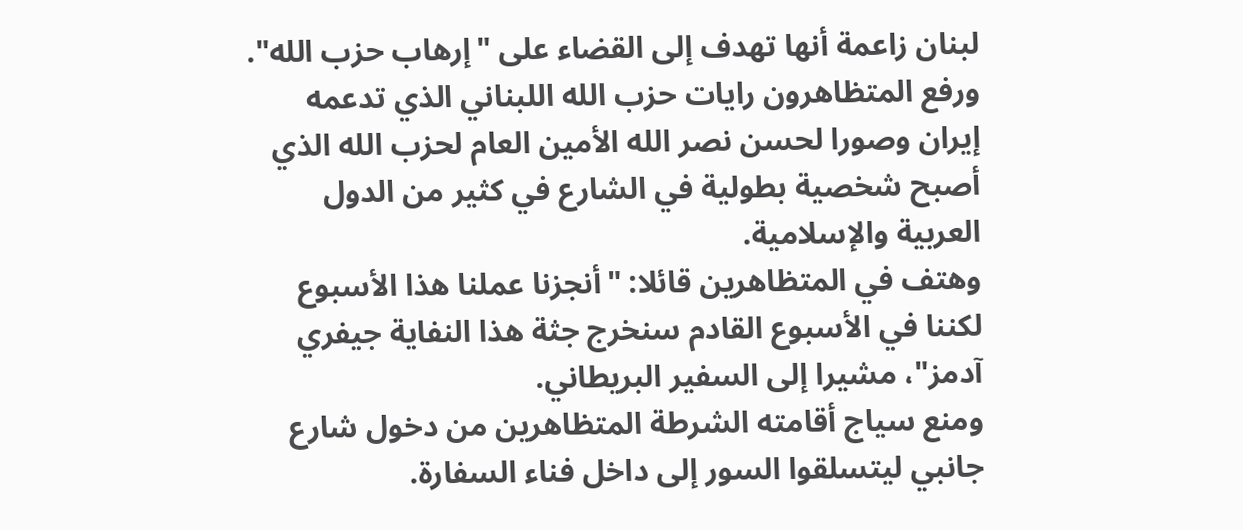لبنان زاعمة أنها تهدف إلى القضاء على "إرهاب حزب الله".
ورفع المتظاهرون رايات حزب الله اللبناني الذي تدعمه إيران وصورا لحسن نصر الله الأمين العام لحزب الله الذي أصبح شخصية بطولية في الشارع في كثير من الدول العربية والإسلامية.
وهتف في المتظاهرين قائلا: "أنجزنا عملنا هذا الأسبوع لكننا في الأسبوع القادم سنخرج جثة هذا النفاية جيفري آدمز"، مشيرا إلى السفير البريطاني.
ومنع سياج أقامته الشرطة المتظاهرين من دخول شارع جانبي ليتسلقوا السور إلى داخل فناء السفارة.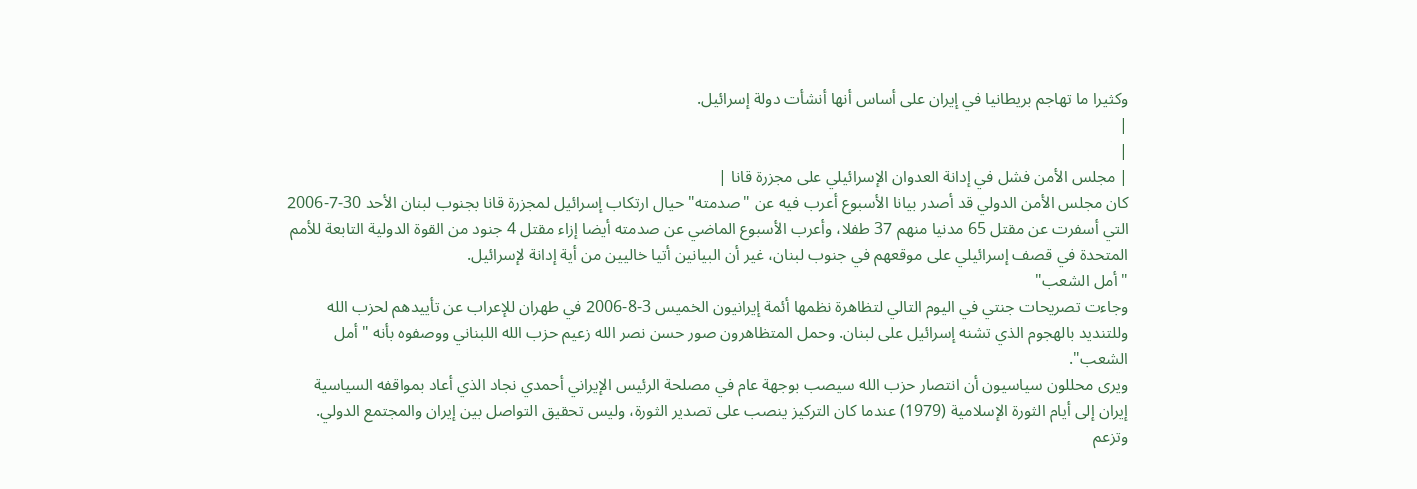وكثيرا ما تهاجم بريطانيا في إيران على أساس أنها أنشأت دولة إسرائيل.
|
|
| مجلس الأمن فشل في إدانة العدوان الإسرائيلي على مجزرة قانا |
كان مجلس الأمن الدولي قد أصدر بيانا الأسبوع أعرب فيه عن "صدمته" حيال ارتكاب إسرائيل لمجزرة قانا بجنوب لبنان الأحد 30-7-2006 التي أسفرت عن مقتل 65 مدنيا منهم 37 طفلا، وأعرب الأسبوع الماضي عن صدمته أيضا إزاء مقتل 4 جنود من القوة الدولية التابعة للأمم المتحدة في قصف إسرائيلي على موقعهم في جنوب لبنان، غير أن البيانين أتيا خاليين من أية إدانة لإسرائيل.
"أمل الشعب"
وجاءت تصريحات جنتي في اليوم التالي لتظاهرة نظمها أئمة إيرانيون الخميس 3-8-2006 في طهران للإعراب عن تأييدهم لحزب الله وللتنديد بالهجوم الذي تشنه إسرائيل على لبنان. وحمل المتظاهرون صور حسن نصر الله زعيم حزب الله اللبناني ووصفوه بأنه "أمل الشعب".
ويرى محللون سياسيون أن انتصار حزب الله سيصب بوجهة عام في مصلحة الرئيس الإيراني أحمدي نجاد الذي أعاد بمواقفه السياسية إيران إلى أيام الثورة الإسلامية (1979) عندما كان التركيز ينصب على تصدير الثورة، وليس تحقيق التواصل بين إيران والمجتمع الدولي.
وتزعم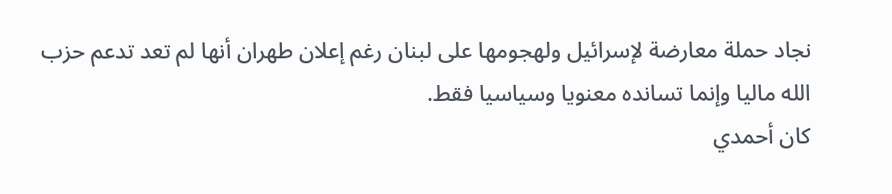نجاد حملة معارضة لإسرائيل ولهجومها على لبنان رغم إعلان طهران أنها لم تعد تدعم حزب الله ماليا وإنما تسانده معنويا وسياسيا فقط.
كان أحمدي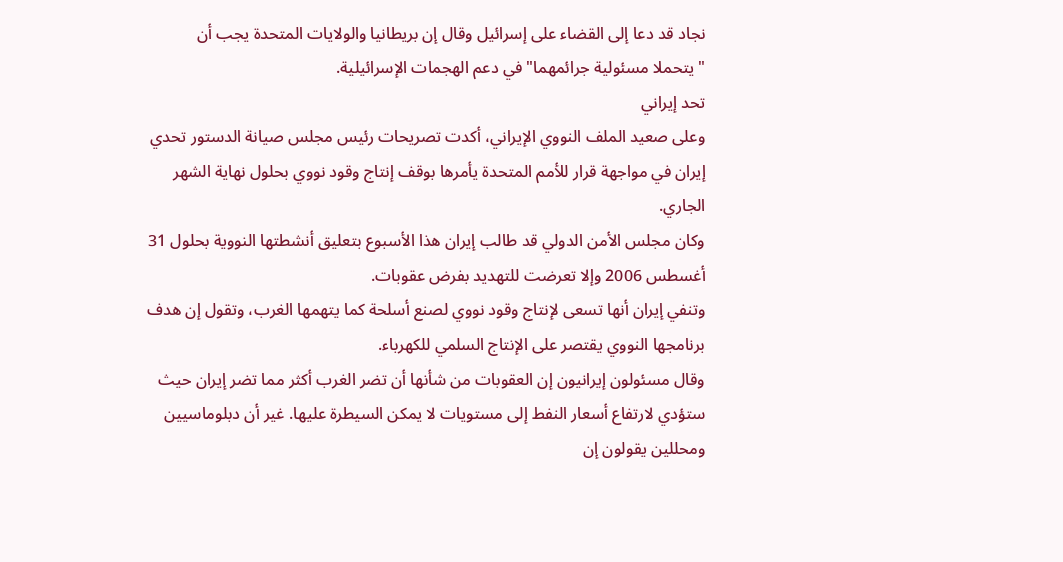نجاد قد دعا إلى القضاء على إسرائيل وقال إن بريطانيا والولايات المتحدة يجب أن "يتحملا مسئولية جرائمهما" في دعم الهجمات الإسرائيلية.
تحد إيراني
وعلى صعيد الملف النووي الإيراني، أكدت تصريحات رئيس مجلس صيانة الدستور تحدي إيران في مواجهة قرار للأمم المتحدة يأمرها بوقف إنتاج وقود نووي بحلول نهاية الشهر الجاري.
وكان مجلس الأمن الدولي قد طالب إيران هذا الأسبوع بتعليق أنشطتها النووية بحلول 31 أغسطس 2006 وإلا تعرضت للتهديد بفرض عقوبات.
وتنفي إيران أنها تسعى لإنتاج وقود نووي لصنع أسلحة كما يتهمها الغرب، وتقول إن هدف برنامجها النووي يقتصر على الإنتاج السلمي للكهرباء.
وقال مسئولون إيرانيون إن العقوبات من شأنها أن تضر الغرب أكثر مما تضر إيران حيث ستؤدي لارتفاع أسعار النفط إلى مستويات لا يمكن السيطرة عليها. غير أن دبلوماسيين ومحللين يقولون إن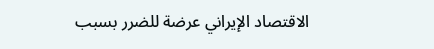الاقتصاد الإيراني عرضة للضرر بسبب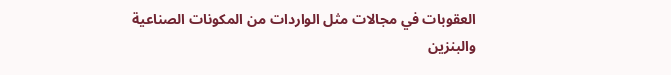العقوبات في مجالات مثل الواردات من المكونات الصناعية والبنزين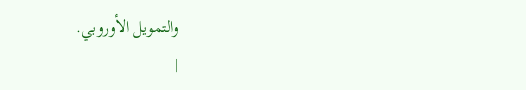والتمويل الأوروبي.
|